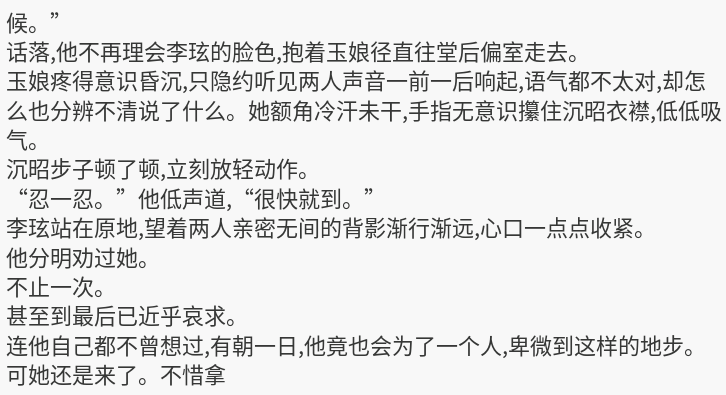候。”
话落,他不再理会李玹的脸色,抱着玉娘径直往堂后偏室走去。
玉娘疼得意识昏沉,只隐约听见两人声音一前一后响起,语气都不太对,却怎么也分辨不清说了什么。她额角冷汗未干,手指无意识攥住沉昭衣襟,低低吸气。
沉昭步子顿了顿,立刻放轻动作。
“忍一忍。”他低声道,“很快就到。”
李玹站在原地,望着两人亲密无间的背影渐行渐远,心口一点点收紧。
他分明劝过她。
不止一次。
甚至到最后已近乎哀求。
连他自己都不曾想过,有朝一日,他竟也会为了一个人,卑微到这样的地步。
可她还是来了。不惜拿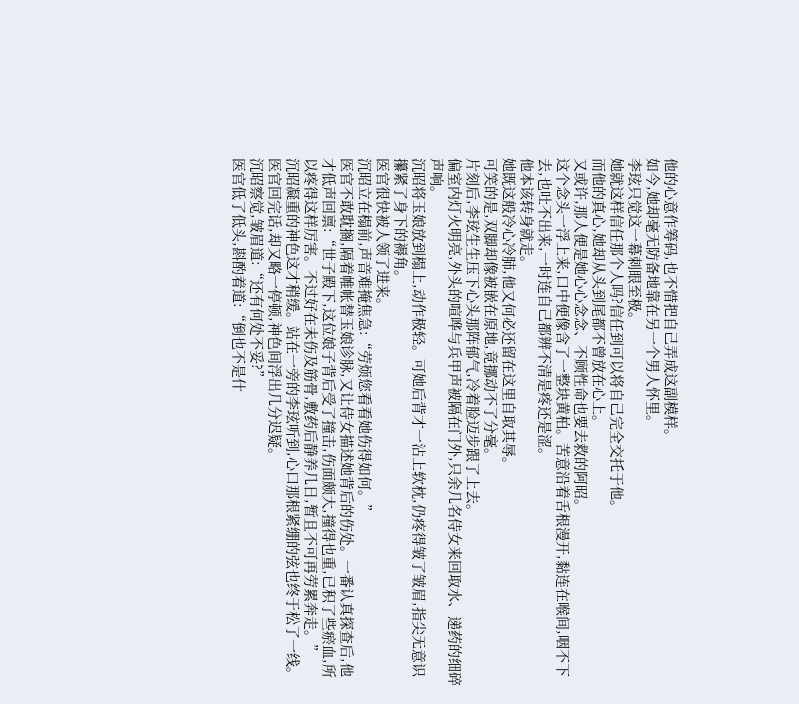他的心意作筹码,也不惜把自己弄成这副模样。
如今,她却毫无防备地靠在另一个男人怀里。
李玹只觉这一幕刺眼至极。
她就这样信任那个人吗?信任到可以将自己完全交托于他。
而他的真心,她却从头到尾都不曾放在心上。
又或许,那人便是她心心念念、不顾性命也要去救的阿昭。
这个念头一浮上来,口中便像含了一整块黄柏。苦意沿着舌根漫开,黏连在喉间,咽不下去,也吐不出来,一时连自己都辨不清是疼还是涩。
他本该转身就走。
她既这般冷心冷肺,他又何必还留在这里自取其辱。
可笑的是,双脚却像被嵌在原地,竟挪动不了分毫。
片刻后,李玹生生压下心头那阵郁气,冷着脸迈步跟了上去。
偏室内灯火明亮,外头的喧哗与兵甲声被隔在门外,只余几名侍女来回取水、递药的细碎声响。
沉昭将玉娘放到榻上,动作极轻。可她后背才一沾上软枕,仍疼得皱了皱眉,指尖无意识攥紧了身下的褥角。
医官很快被人领了进来。
沉昭立在榻前,声音难掩焦急:“劳烦您看看她伤得如何。”
医官不敢耽搁,隔着帷帐替玉娘诊脉,又让侍女描述她背后的伤处。一番认真探查后,他才低声回禀:“世子殿下,这位娘子背后受了撞击,伤面颇大,撞得也重,已积了些瘀血,所以疼得这样厉害。不过好在未伤及筋骨,敷药后静养几日,暂且不可再劳累奔走。”
沉昭凝重的神色这才稍缓。站在一旁的李玹听到,心口那根紧绷的弦也终于松了一线。
医官回完话,却又略一停顿,神色间浮出几分迟疑。
沉昭察觉,皱眉道:“还有何处不妥?”
医官低了低头,斟酌着道:“倒也不是什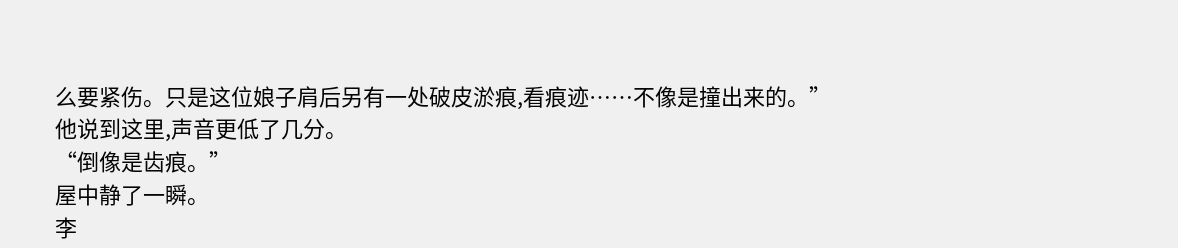么要紧伤。只是这位娘子肩后另有一处破皮淤痕,看痕迹……不像是撞出来的。”
他说到这里,声音更低了几分。
“倒像是齿痕。”
屋中静了一瞬。
李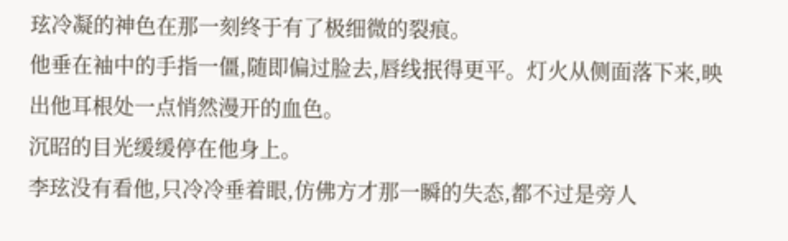玹冷凝的神色在那一刻终于有了极细微的裂痕。
他垂在袖中的手指一僵,随即偏过脸去,唇线抿得更平。灯火从侧面落下来,映出他耳根处一点悄然漫开的血色。
沉昭的目光缓缓停在他身上。
李玹没有看他,只冷冷垂着眼,仿佛方才那一瞬的失态,都不过是旁人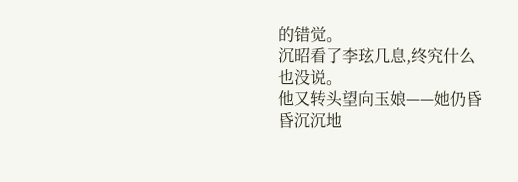的错觉。
沉昭看了李玹几息,终究什么也没说。
他又转头望向玉娘——她仍昏昏沉沉地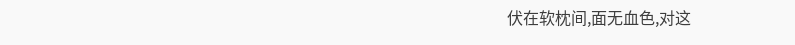伏在软枕间,面无血色,对这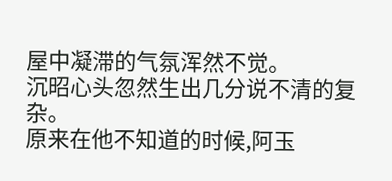屋中凝滞的气氛浑然不觉。
沉昭心头忽然生出几分说不清的复杂。
原来在他不知道的时候,阿玉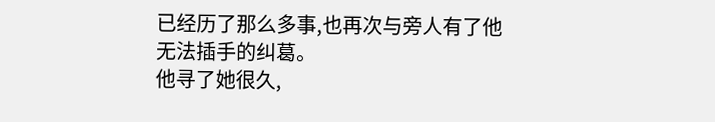已经历了那么多事,也再次与旁人有了他无法插手的纠葛。
他寻了她很久,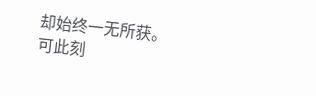却始终一无所获。可此刻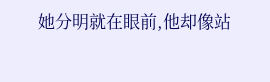她分明就在眼前,他却像站